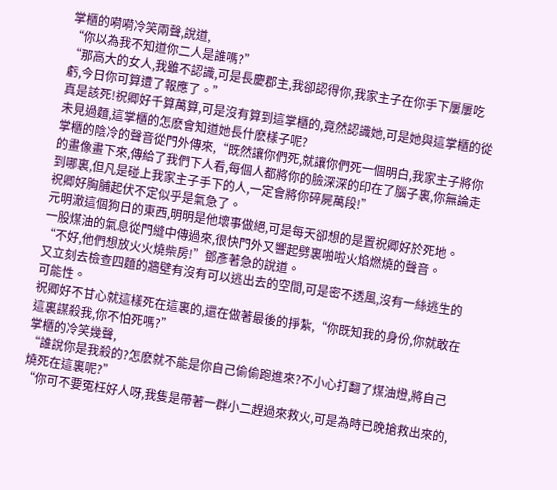掌櫃的嗬嗬冷笑兩聲,說道,
“你以為我不知道你二人是誰嗎?”
“那高大的女人,我雖不認識,可是長慶郡主,我卻認得你,我家主子在你手下屢屢吃虧,今日你可算遭了報應了。”
真是該死!祝卿好千算萬算,可是沒有算到這掌櫃的,竟然認識她,可是她與這掌櫃的從未見過麵,這掌櫃的怎麽會知道她長什麽樣子呢?
掌櫃的陰冷的聲音從門外傳來,“既然讓你們死,就讓你們死一個明白,我家主子將你的畫像畫下來,傳給了我們下人看,每個人都將你的臉深深的印在了腦子裏,你無論走到哪裏,但凡是碰上我家主子手下的人,一定會將你碎屍萬段!”
祝卿好胸脯起伏不定似乎是氣急了。
元明澈這個狗日的東西,明明是他壞事做絕,可是每天卻想的是置祝卿好於死地。
一股煤油的氣息從門縫中傳過來,很快門外又響起劈裏啪啦火焰燃燒的聲音。
“不好,他們想放火火燒柴房!”鄧彥著急的說道。
又立刻去檢查四麵的牆壁有沒有可以逃出去的空間,可是密不透風,沒有一絲逃生的可能性。
祝卿好不甘心就這樣死在這裏的,還在做著最後的掙紮,“你既知我的身份,你就敢在這裏謀殺我,你不怕死嗎?”
掌櫃的冷笑幾聲,
“誰說你是我殺的?怎麽就不能是你自己偷偷跑進來?不小心打翻了煤油燈,將自己燒死在這裏呢?”
“你可不要冤枉好人呀,我隻是帶著一群小二趕過來救火,可是為時已晚搶救出來的,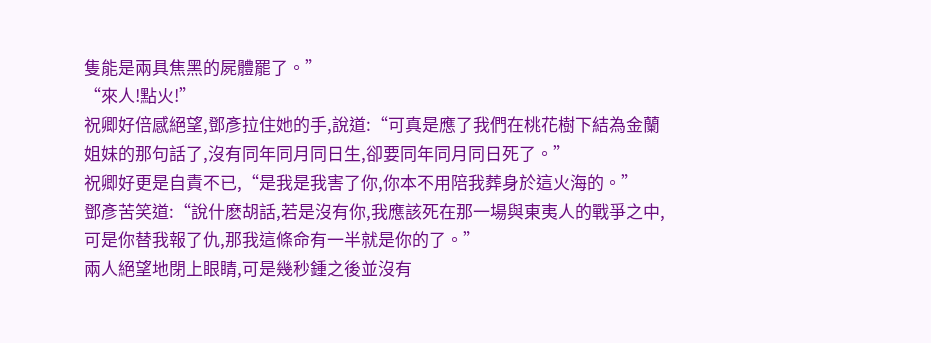隻能是兩具焦黑的屍體罷了。”
“來人!點火!”
祝卿好倍感絕望,鄧彥拉住她的手,說道:“可真是應了我們在桃花樹下結為金蘭姐妹的那句話了,沒有同年同月同日生,卻要同年同月同日死了。”
祝卿好更是自責不已,“是我是我害了你,你本不用陪我葬身於這火海的。”
鄧彥苦笑道:“說什麽胡話,若是沒有你,我應該死在那一場與東夷人的戰爭之中,可是你替我報了仇,那我這條命有一半就是你的了。”
兩人絕望地閉上眼睛,可是幾秒鍾之後並沒有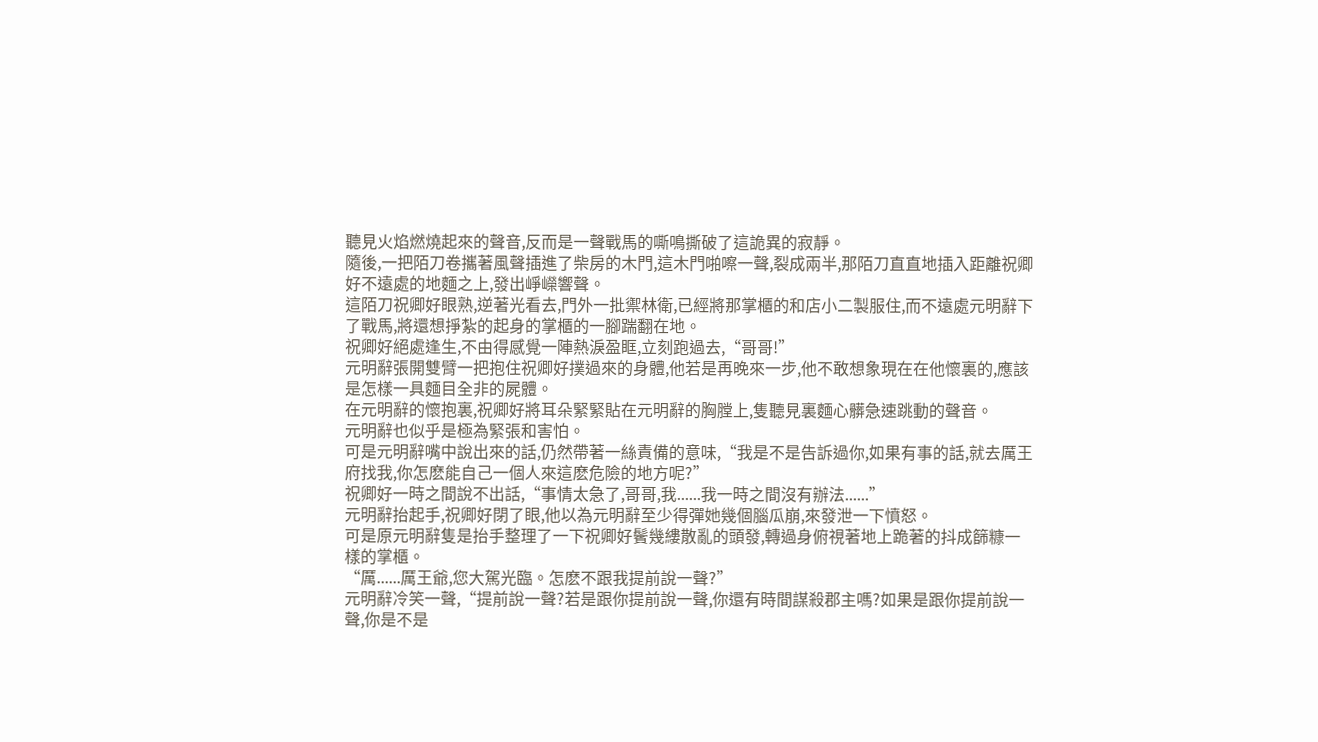聽見火焰燃燒起來的聲音,反而是一聲戰馬的嘶鳴撕破了這詭異的寂靜。
隨後,一把陌刀卷攜著風聲插進了柴房的木門,這木門啪嚓一聲,裂成兩半,那陌刀直直地插入距離祝卿好不遠處的地麵之上,發出崢嶸響聲。
這陌刀祝卿好眼熟,逆著光看去,門外一批禦林衛,已經將那掌櫃的和店小二製服住,而不遠處元明辭下了戰馬,將還想掙紮的起身的掌櫃的一腳踹翻在地。
祝卿好絕處逢生,不由得感覺一陣熱淚盈眶,立刻跑過去,“哥哥!”
元明辭張開雙臂一把抱住祝卿好撲過來的身體,他若是再晚來一步,他不敢想象現在在他懷裏的,應該是怎樣一具麵目全非的屍體。
在元明辭的懷抱裏,祝卿好將耳朵緊緊貼在元明辭的胸膛上,隻聽見裏麵心髒急速跳動的聲音。
元明辭也似乎是極為緊張和害怕。
可是元明辭嘴中說出來的話,仍然帶著一絲責備的意味,“我是不是告訴過你,如果有事的話,就去厲王府找我,你怎麽能自己一個人來這麽危險的地方呢?”
祝卿好一時之間說不出話,“事情太急了,哥哥,我......我一時之間沒有辦法......”
元明辭抬起手,祝卿好閉了眼,他以為元明辭至少得彈她幾個腦瓜崩,來發泄一下憤怒。
可是原元明辭隻是抬手整理了一下祝卿好鬢幾縷散亂的頭發,轉過身俯視著地上跪著的抖成篩糠一樣的掌櫃。
“厲......厲王爺,您大駕光臨。怎麽不跟我提前說一聲?”
元明辭冷笑一聲,“提前說一聲?若是跟你提前說一聲,你還有時間謀殺郡主嗎?如果是跟你提前說一聲,你是不是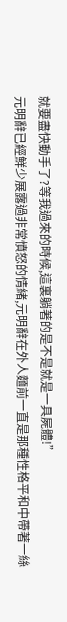就要盡快動手了?等我過來的時候,這裏躺著的是不是就是一具屍體!”
元明辭已經鮮少展露過非常憤怒的情緒,元明辭在外人麵前一直是那種性格平和中帶著一絲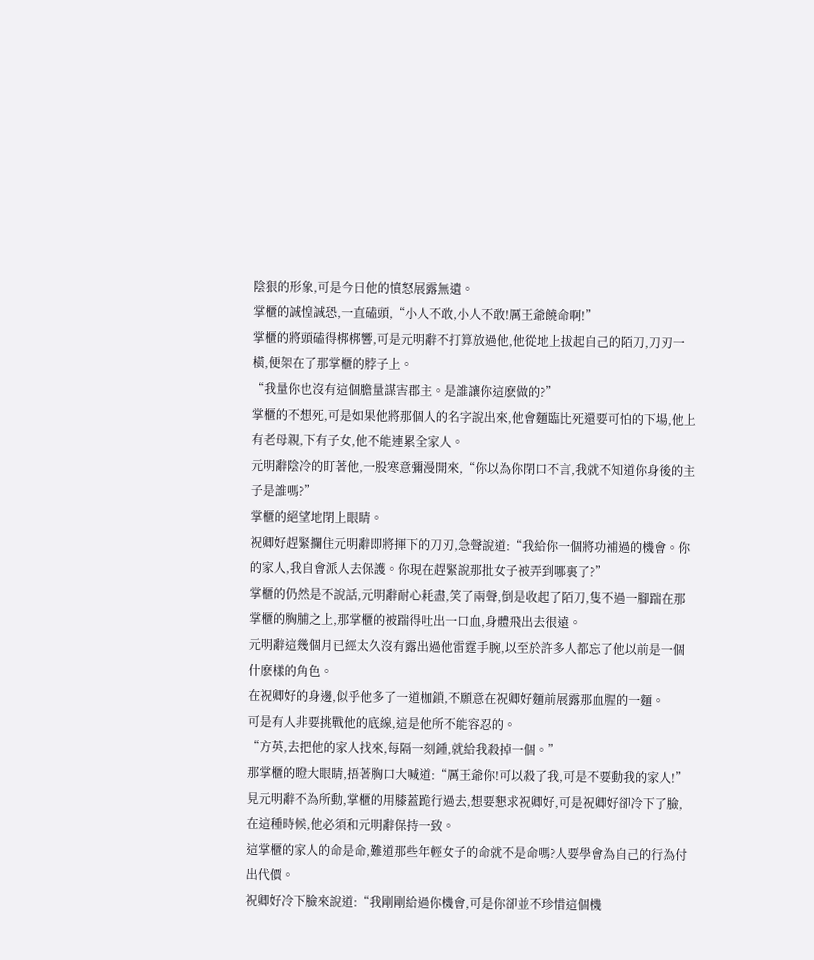陰狠的形象,可是今日他的憤怒展露無遺。
掌櫃的誠惶誠恐,一直磕頭,“小人不敢,小人不敢!厲王爺饒命啊!”
掌櫃的將頭磕得梆梆響,可是元明辭不打算放過他,他從地上拔起自己的陌刀,刀刃一橫,便架在了那掌櫃的脖子上。
“我量你也沒有這個膽量謀害郡主。是誰讓你這麽做的?”
掌櫃的不想死,可是如果他將那個人的名字說出來,他會麵臨比死還要可怕的下場,他上有老母親,下有子女,他不能連累全家人。
元明辭陰冷的盯著他,一股寒意彌漫開來,“你以為你閉口不言,我就不知道你身後的主子是誰嗎?”
掌櫃的絕望地閉上眼睛。
祝卿好趕緊攔住元明辭即將揮下的刀刃,急聲說道:“我給你一個將功補過的機會。你的家人,我自會派人去保護。你現在趕緊說那批女子被弄到哪裏了?”
掌櫃的仍然是不說話,元明辭耐心耗盡,笑了兩聲,倒是收起了陌刀,隻不過一腳踹在那掌櫃的胸脯之上,那掌櫃的被踹得吐出一口血,身體飛出去很遠。
元明辭這幾個月已經太久沒有露出過他雷霆手腕,以至於許多人都忘了他以前是一個什麽樣的角色。
在祝卿好的身邊,似乎他多了一道枷鎖,不願意在祝卿好麵前展露那血腥的一麵。
可是有人非要挑戰他的底線,這是他所不能容忍的。
“方英,去把他的家人找來,每隔一刻鍾,就給我殺掉一個。”
那掌櫃的瞪大眼睛,捂著胸口大喊道:“厲王爺你!可以殺了我,可是不要動我的家人!”
見元明辭不為所動,掌櫃的用膝蓋跪行過去,想要懇求祝卿好,可是祝卿好卻冷下了臉,在這種時候,他必須和元明辭保持一致。
這掌櫃的家人的命是命,難道那些年輕女子的命就不是命嗎?人要學會為自己的行為付出代價。
祝卿好冷下臉來說道:“我剛剛給過你機會,可是你卻並不珍惜這個機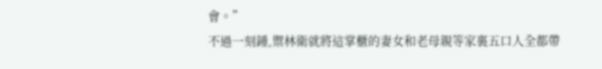會。”
不過一刻鍾,禦林衛就將這掌櫃的妻女和老母親等家裏五口人全都帶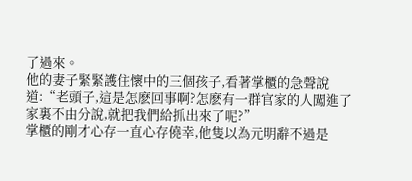了過來。
他的妻子緊緊護住懷中的三個孩子,看著掌櫃的急聲說道:“老頭子,這是怎麽回事啊?怎麽有一群官家的人闖進了家裏不由分說,就把我們給抓出來了呢?”
掌櫃的剛才心存一直心存僥幸,他隻以為元明辭不過是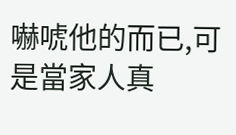嚇唬他的而已,可是當家人真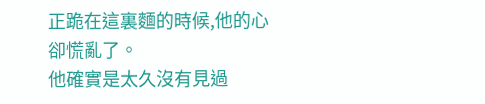正跪在這裏麵的時候,他的心卻慌亂了。
他確實是太久沒有見過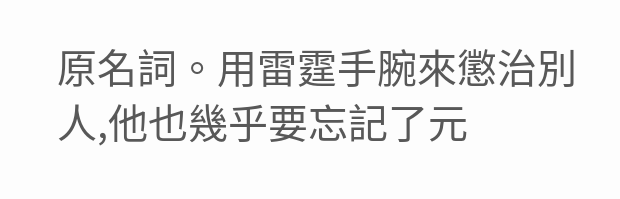原名詞。用雷霆手腕來懲治別人,他也幾乎要忘記了元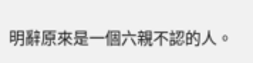明辭原來是一個六親不認的人。